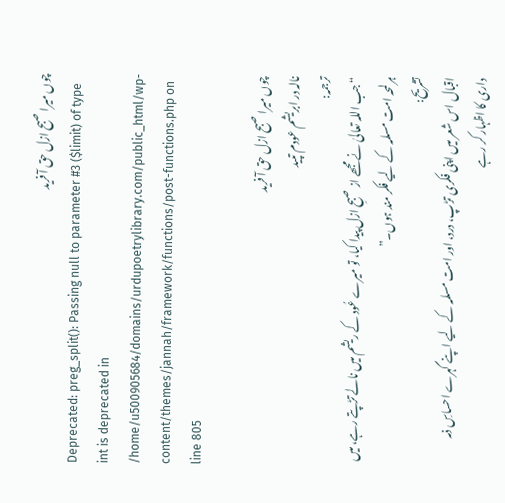چوں میرا صبح ازل حق آ فرید
Deprecated: preg_split(): Passing null to parameter #3 ($limit) of type int is deprecated in /home/u500905684/domains/urdupoetrylibrary.com/public_html/wp-content/themes/jannah/framework/functions/post-functions.php on line 805

چوں میرا صبح ازل حق آ فرید
نالہ در ابریشم عودم تپید
ترجمہ:
“جب اللہ تعالیٰ نے مجھے از صبحِ ازل پیدا کیا، تو میرے عُود کے ریشم میں نالے تڑپتے رہے، میں ہر لمحہ امت مسلمہ کے لیے فکر مند ہوں۔”
تشریح:
اقبال اس شعر میں اپنی فکری تڑپ، درد، اور امت مسلمہ کے لیے اپنے گہرے احساسِ ذمہ داری کا اظہار کر رہے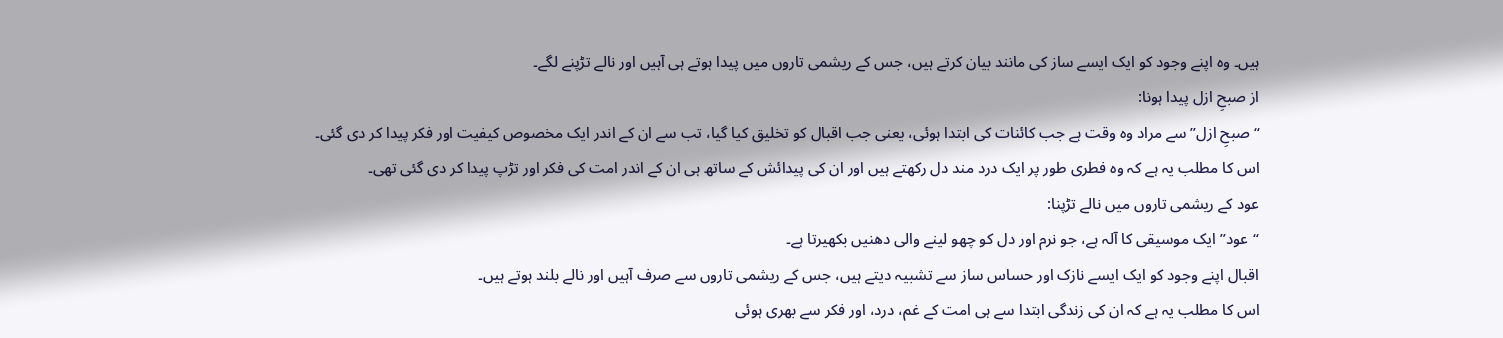ہیں۔ وہ اپنے وجود کو ایک ایسے ساز کی مانند بیان کرتے ہیں، جس کے ریشمی تاروں میں پیدا ہوتے ہی آہیں اور نالے تڑپنے لگے۔
از صبحِ ازل پیدا ہونا:
“صبحِ ازل” سے مراد وہ وقت ہے جب کائنات کی ابتدا ہوئی، یعنی جب اقبال کو تخلیق کیا گیا، تب سے ان کے اندر ایک مخصوص کیفیت اور فکر پیدا کر دی گئی۔
اس کا مطلب یہ ہے کہ وہ فطری طور پر ایک درد مند دل رکھتے ہیں اور ان کی پیدائش کے ساتھ ہی ان کے اندر امت کی فکر اور تڑپ پیدا کر دی گئی تھی۔
عود کے ریشمی تاروں میں نالے تڑپنا:
“عود” ایک موسیقی کا آلہ ہے، جو نرم اور دل کو چھو لینے والی دھنیں بکھیرتا ہے۔
اقبال اپنے وجود کو ایک ایسے نازک اور حساس ساز سے تشبیہ دیتے ہیں، جس کے ریشمی تاروں سے صرف آہیں اور نالے بلند ہوتے ہیں۔
اس کا مطلب یہ ہے کہ ان کی زندگی ابتدا سے ہی امت کے غم، درد، اور فکر سے بھری ہوئی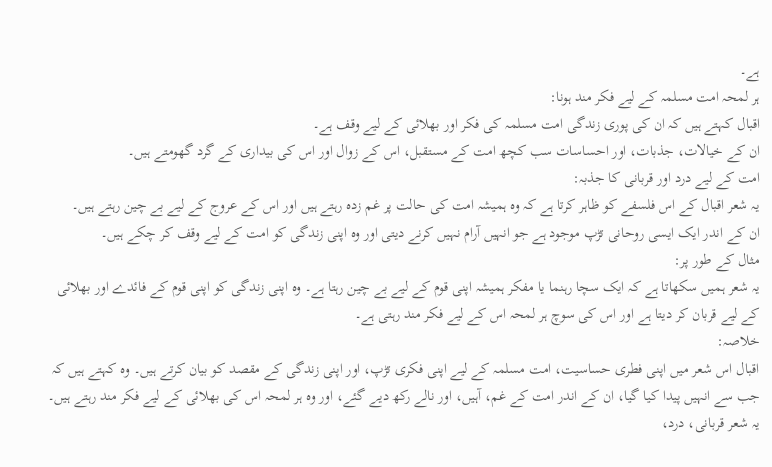ہے۔
ہر لمحہ امت مسلمہ کے لیے فکر مند ہونا:
اقبال کہتے ہیں کہ ان کی پوری زندگی امت مسلمہ کی فکر اور بھلائی کے لیے وقف ہے۔
ان کے خیالات، جذبات، اور احساسات سب کچھ امت کے مستقبل، اس کے زوال اور اس کی بیداری کے گرد گھومتے ہیں۔
امت کے لیے درد اور قربانی کا جذبہ:
یہ شعر اقبال کے اس فلسفے کو ظاہر کرتا ہے کہ وہ ہمیشہ امت کی حالت پر غم زدہ رہتے ہیں اور اس کے عروج کے لیے بے چین رہتے ہیں۔
ان کے اندر ایک ایسی روحانی تڑپ موجود ہے جو انہیں آرام نہیں کرنے دیتی اور وہ اپنی زندگی کو امت کے لیے وقف کر چکے ہیں۔
مثال کے طور پر:
یہ شعر ہمیں سکھاتا ہے کہ ایک سچا رہنما یا مفکر ہمیشہ اپنی قوم کے لیے بے چین رہتا ہے۔ وہ اپنی زندگی کو اپنی قوم کے فائدے اور بھلائی کے لیے قربان کر دیتا ہے اور اس کی سوچ ہر لمحہ اس کے لیے فکر مند رہتی ہے۔
خلاصہ:
اقبال اس شعر میں اپنی فطری حساسیت، امت مسلمہ کے لیے اپنی فکری تڑپ، اور اپنی زندگی کے مقصد کو بیان کرتے ہیں۔ وہ کہتے ہیں کہ جب سے انہیں پیدا کیا گیا، ان کے اندر امت کے غم، آہیں، اور نالے رکھ دیے گئے، اور وہ ہر لمحہ اس کی بھلائی کے لیے فکر مند رہتے ہیں۔ یہ شعر قربانی، درد،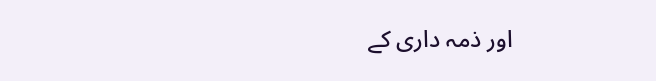اور ذمہ داری کے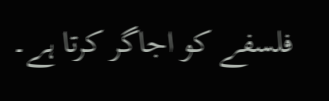فلسفے کو اجاگر کرتا ہے۔